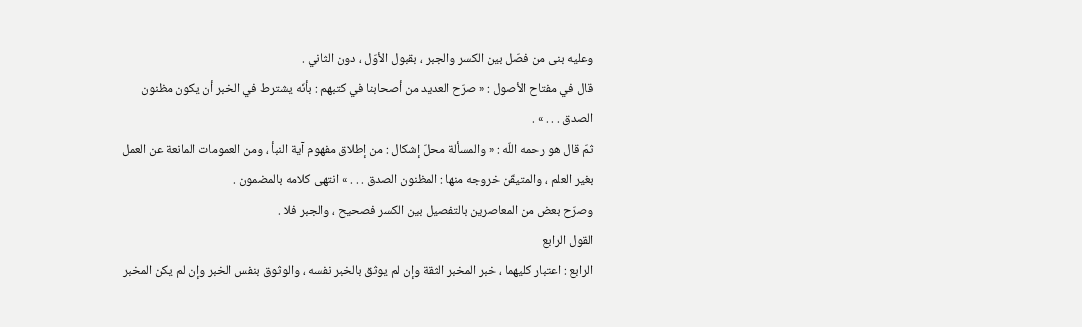وعليه بنى من فصّل بين الكسر والجبر ، بقبول الأوّل ، دون الثاني .
قال في مفتاح الأصول : « صرّح العديد من أصحابنا في كتبهم : بأنّه يشترط في الخبر أن يكون مظنون الصدق . . . » .
ثمّ قال هو رحمه اللّه : « والمسألة محلّ إشكال : من إطلاق مفهوم آية النبأ ، ومن العمومات المانعة عن العمل بغير العلم ، والمتيقّن خروجه منها : المظنون الصدق . . . » انتهى كلامه بالمضمون .
وصرّح بعض من المعاصرين بالتفصيل بين الكسر فصحيح ، والجبر فلا .
القول الرابع
الرابع : اعتبار كليهما ، خبر المخبر الثقة وإن لم يوثق بالخبر نفسه ، والوثوق بنفس الخبر وإن لم يكن المخبر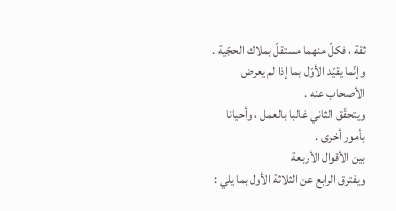ثقة ، فكلّ منهما مستقلّ بملاك الحجّية .
وإنّما يقيّد الأوّل بما إذا لم يعرض الأصحاب عنه .
ويتحقّق الثاني غالبا بالعمل ، وأحيانا بأمور أخرى .
بين الأقوال الأربعة
ويفترق الرابع عن الثلاثة الأول بما يلي :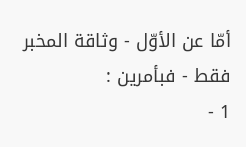أمّا عن الأوّل - وثاقة المخبر فقط - فبأمرين :
1 -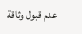عدم قبول وثاقة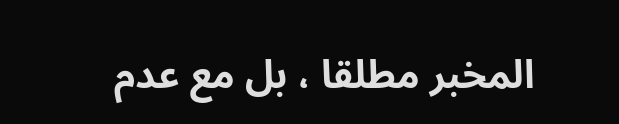المخبر مطلقا ، بل مع عدم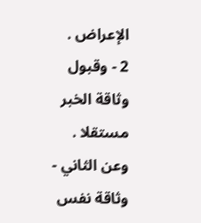الإعراض .
2 - وقبول وثاقة الخبر مستقلا .
وعن الثاني - وثاقة نفس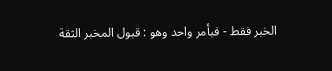الخبر فقط - فبأمر واحد وهو : قبول المخبر الثقة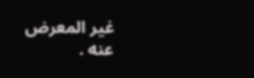غير المعرض عنه .